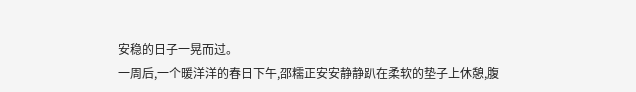安稳的日子一晃而过。
一周后,一个暖洋洋的春日下午,邵糯正安安静静趴在柔软的垫子上休憩,腹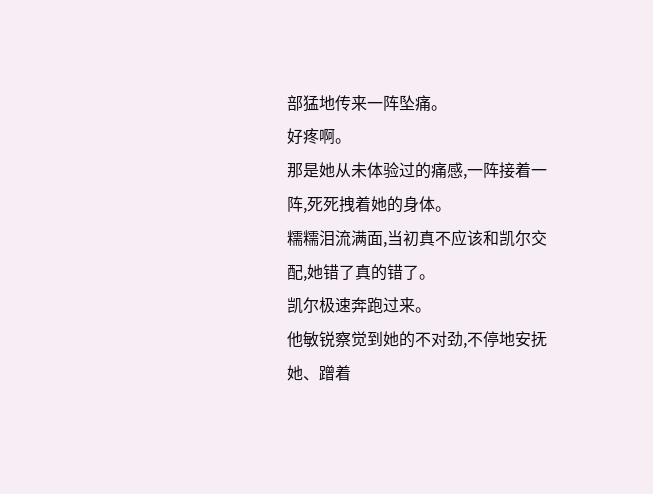部猛地传来一阵坠痛。
好疼啊。
那是她从未体验过的痛感,一阵接着一阵,死死拽着她的身体。
糯糯泪流满面,当初真不应该和凯尔交配,她错了真的错了。
凯尔极速奔跑过来。
他敏锐察觉到她的不对劲,不停地安抚她、蹭着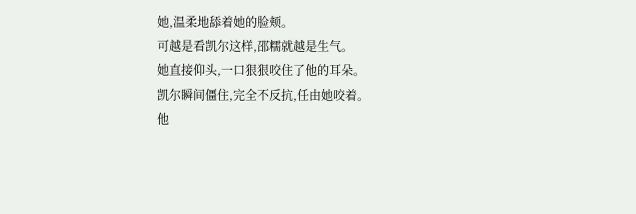她,温柔地舔着她的脸颊。
可越是看凯尔这样,邵糯就越是生气。
她直接仰头,一口狠狠咬住了他的耳朵。
凯尔瞬间僵住,完全不反抗,任由她咬着。
他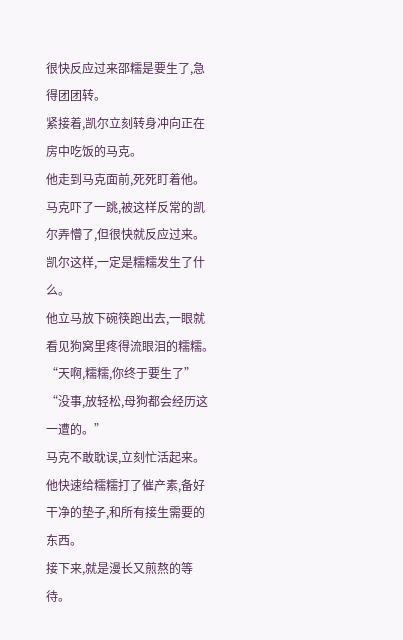很快反应过来邵糯是要生了,急得团团转。
紧接着,凯尔立刻转身冲向正在房中吃饭的马克。
他走到马克面前,死死盯着他。
马克吓了一跳,被这样反常的凯尔弄懵了,但很快就反应过来。
凯尔这样,一定是糯糯发生了什么。
他立马放下碗筷跑出去,一眼就看见狗窝里疼得流眼泪的糯糯。
“天啊,糯糯,你终于要生了”
“没事,放轻松,母狗都会经历这一遭的。”
马克不敢耽误,立刻忙活起来。
他快速给糯糯打了催产素,备好干净的垫子,和所有接生需要的东西。
接下来,就是漫长又煎熬的等待。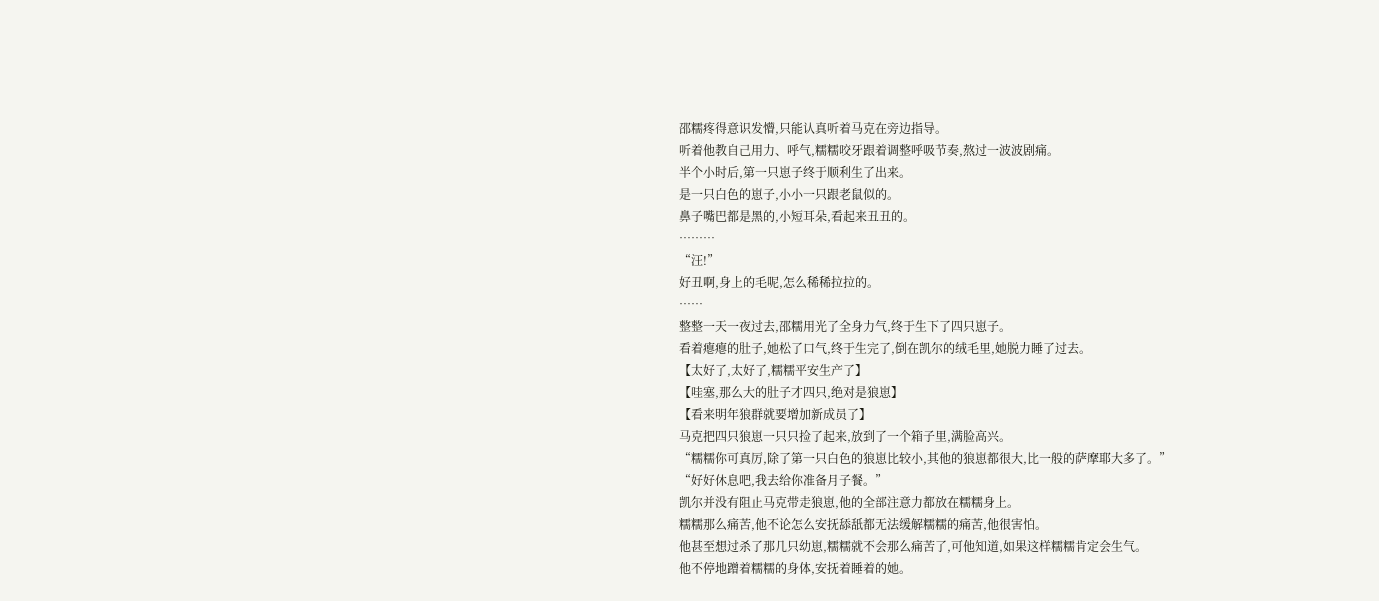邵糯疼得意识发懵,只能认真听着马克在旁边指导。
听着他教自己用力、呼气,糯糯咬牙跟着调整呼吸节奏,熬过一波波剧痛。
半个小时后,第一只崽子终于顺利生了出来。
是一只白色的崽子,小小一只跟老鼠似的。
鼻子嘴巴都是黑的,小短耳朵,看起来丑丑的。
………
“汪!”
好丑啊,身上的毛呢,怎么稀稀拉拉的。
……
整整一天一夜过去,邵糯用光了全身力气,终于生下了四只崽子。
看着瘪瘪的肚子,她松了口气,终于生完了,倒在凯尔的绒毛里,她脱力睡了过去。
【太好了,太好了,糯糯平安生产了】
【哇塞,那么大的肚子才四只,绝对是狼崽】
【看来明年狼群就要增加新成员了】
马克把四只狼崽一只只捡了起来,放到了一个箱子里,满脸高兴。
“糯糯你可真厉,除了第一只白色的狼崽比较小,其他的狼崽都很大,比一般的萨摩耶大多了。”
“好好休息吧,我去给你准备月子餐。”
凯尔并没有阻止马克带走狼崽,他的全部注意力都放在糯糯身上。
糯糯那么痛苦,他不论怎么安抚舔舐都无法缓解糯糯的痛苦,他很害怕。
他甚至想过杀了那几只幼崽,糯糯就不会那么痛苦了,可他知道,如果这样糯糯肯定会生气。
他不停地蹭着糯糯的身体,安抚着睡着的她。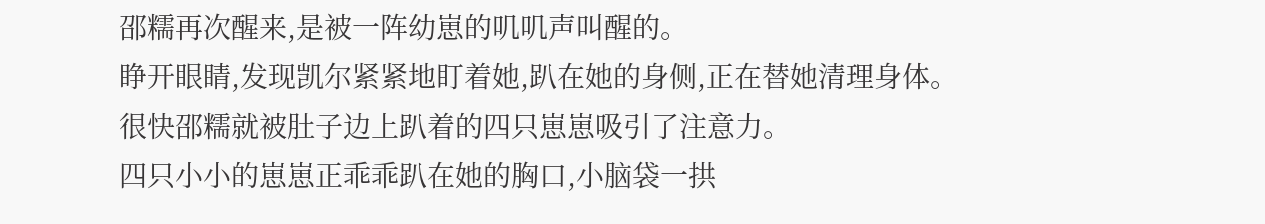邵糯再次醒来,是被一阵幼崽的叽叽声叫醒的。
睁开眼睛,发现凯尔紧紧地盯着她,趴在她的身侧,正在替她清理身体。
很快邵糯就被肚子边上趴着的四只崽崽吸引了注意力。
四只小小的崽崽正乖乖趴在她的胸口,小脑袋一拱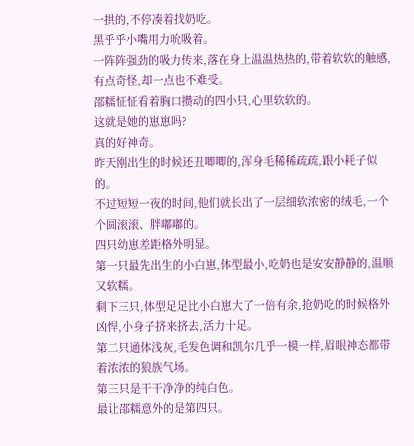一拱的,不停凑着找奶吃。
黑乎乎小嘴用力吮吸着。
一阵阵强劲的吸力传来,落在身上温温热热的,带着软软的触感,有点奇怪,却一点也不难受。
邵糯怔怔看着胸口攒动的四小只,心里软软的。
这就是她的崽崽吗?
真的好神奇。
昨天刚出生的时候还丑唧唧的,浑身毛稀稀疏疏,跟小耗子似的。
不过短短一夜的时间,他们就长出了一层细软浓密的绒毛,一个个圆滚滚、胖嘟嘟的。
四只幼崽差距格外明显。
第一只最先出生的小白崽,体型最小,吃奶也是安安静静的,温顺又软糯。
剩下三只,体型足足比小白崽大了一倍有余,抢奶吃的时候格外凶悍,小身子挤来挤去,活力十足。
第二只通体浅灰,毛发色调和凯尔几乎一模一样,眉眼神态都带着浓浓的狼族气场。
第三只是干干净净的纯白色。
最让邵糯意外的是第四只。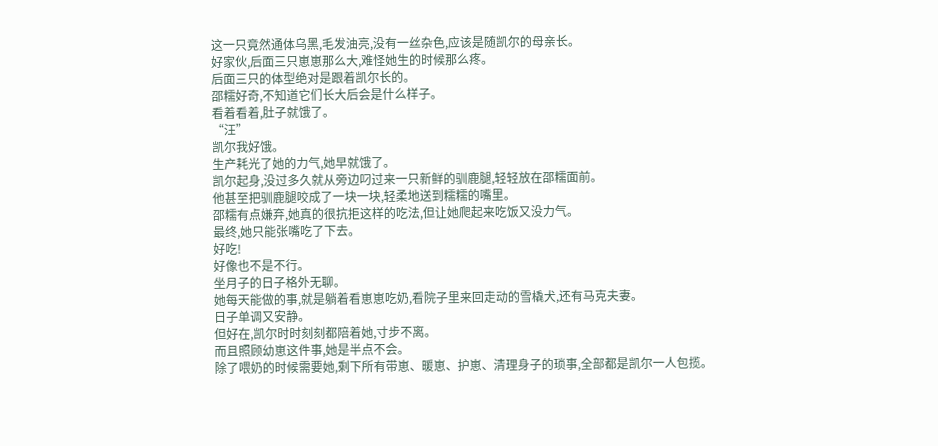这一只竟然通体乌黑,毛发油亮,没有一丝杂色,应该是随凯尔的母亲长。
好家伙,后面三只崽崽那么大,难怪她生的时候那么疼。
后面三只的体型绝对是跟着凯尔长的。
邵糯好奇,不知道它们长大后会是什么样子。
看着看着,肚子就饿了。
“汪”
凯尔我好饿。
生产耗光了她的力气,她早就饿了。
凯尔起身,没过多久就从旁边叼过来一只新鲜的驯鹿腿,轻轻放在邵糯面前。
他甚至把驯鹿腿咬成了一块一块,轻柔地送到糯糯的嘴里。
邵糯有点嫌弃,她真的很抗拒这样的吃法,但让她爬起来吃饭又没力气。
最终,她只能张嘴吃了下去。
好吃!
好像也不是不行。
坐月子的日子格外无聊。
她每天能做的事,就是躺着看崽崽吃奶,看院子里来回走动的雪橇犬,还有马克夫妻。
日子单调又安静。
但好在,凯尔时时刻刻都陪着她,寸步不离。
而且照顾幼崽这件事,她是半点不会。
除了喂奶的时候需要她,剩下所有带崽、暖崽、护崽、清理身子的琐事,全部都是凯尔一人包揽。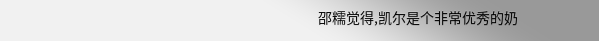邵糯觉得,凯尔是个非常优秀的奶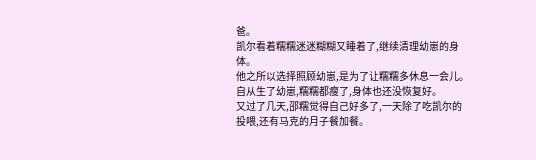爸。
凯尔看着糯糯迷迷糊糊又睡着了,继续清理幼崽的身体。
他之所以选择照顾幼崽,是为了让糯糯多休息一会儿。
自从生了幼崽,糯糯都瘦了,身体也还没恢复好。
又过了几天,邵糯觉得自己好多了,一天除了吃凯尔的投喂,还有马克的月子餐加餐。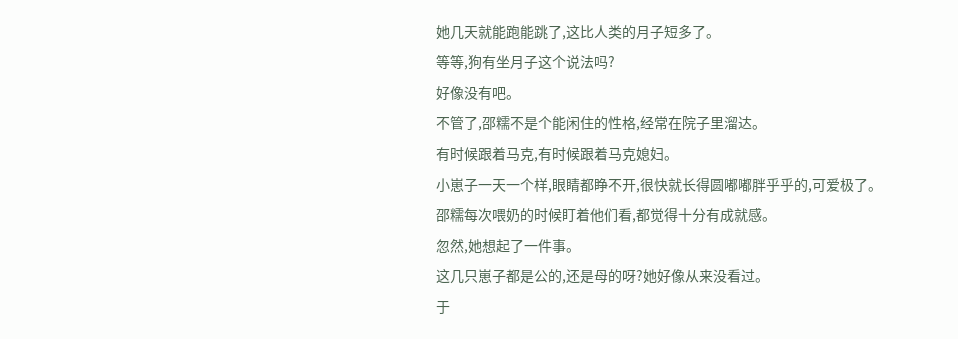她几天就能跑能跳了,这比人类的月子短多了。
等等,狗有坐月子这个说法吗?
好像没有吧。
不管了,邵糯不是个能闲住的性格,经常在院子里溜达。
有时候跟着马克,有时候跟着马克媳妇。
小崽子一天一个样,眼睛都睁不开,很快就长得圆嘟嘟胖乎乎的,可爱极了。
邵糯每次喂奶的时候盯着他们看,都觉得十分有成就感。
忽然,她想起了一件事。
这几只崽子都是公的,还是母的呀?她好像从来没看过。
于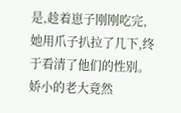是,趁着崽子刚刚吃完,她用爪子扒拉了几下,终于看清了他们的性别。
娇小的老大竟然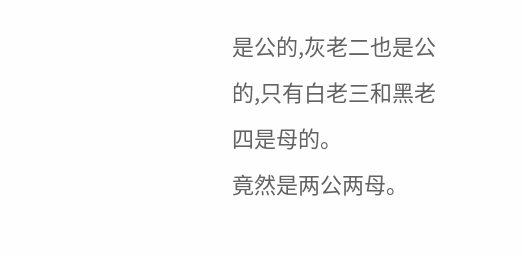是公的,灰老二也是公的,只有白老三和黑老四是母的。
竟然是两公两母。